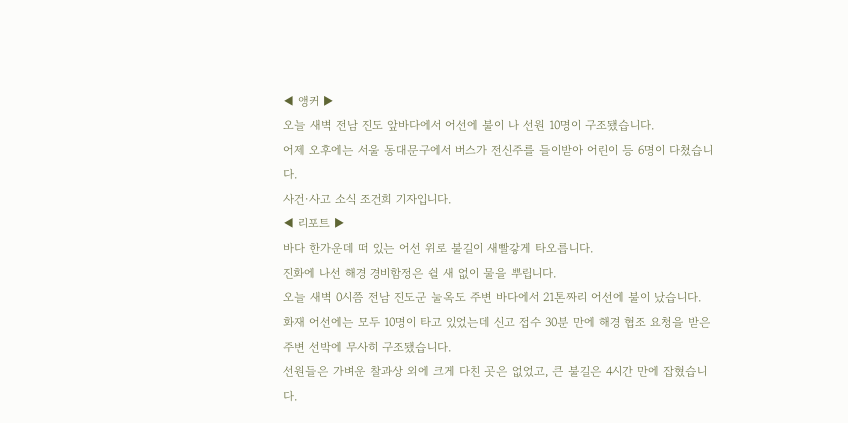◀ 앵커 ▶
오늘 새벽 전남 진도 앞바다에서 어선에 불이 나 선원 10명이 구조됐습니다.
어제 오후에는 서울 동대문구에서 버스가 전신주를 들이받아 어린이 등 6명이 다쳤습니다.
사건·사고 소식 조건희 기자입니다.
◀ 리포트 ▶
바다 한가운데 떠 있는 어선 위로 불길이 새빨갛게 타오릅니다.
진화에 나선 해경 경비함정은 쉴 새 없이 물을 뿌립니다.
오늘 새벽 0시쯤 전남 진도군 눌옥도 주변 바다에서 21톤짜리 어선에 불이 났습니다.
화재 어선에는 모두 10명이 타고 있었는데 신고 접수 30분 만에 해경 협조 요청을 받은 주변 선박에 무사히 구조됐습니다.
선원들은 가벼운 찰과상 외에 크게 다친 곳은 없었고, 큰 불길은 4시간 만에 잡혔습니다.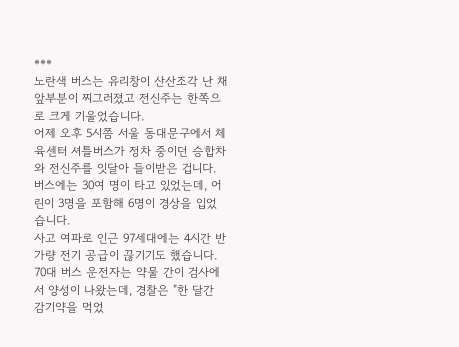***
노란색 버스는 유리창이 산산조각 난 채 앞부분이 찌그러졌고 전신주는 한쪽으로 크게 기울었습니다.
어제 오후 5시쯤 서울 동대문구에서 체육센터 셔틀버스가 정차 중이던 승합차와 전신주를 잇달아 들이받은 겁니다.
버스에는 30여 명이 타고 있었는데, 어린이 3명을 포함해 6명이 경상을 입었습니다.
사고 여파로 인근 97세대에는 4시간 반가량 전기 공급이 끊기기도 했습니다.
70대 버스 운전자는 약물 간이 검사에서 양성이 나왔는데, 경찰은 "한 달간 감기약을 먹었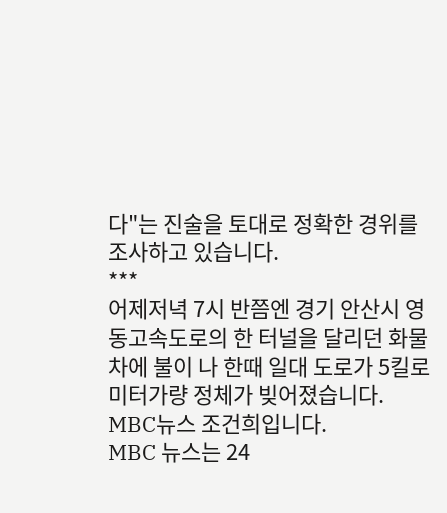다"는 진술을 토대로 정확한 경위를 조사하고 있습니다.
***
어제저녁 7시 반쯤엔 경기 안산시 영동고속도로의 한 터널을 달리던 화물차에 불이 나 한때 일대 도로가 5킬로미터가량 정체가 빚어졌습니다.
MBC뉴스 조건희입니다.
MBC 뉴스는 24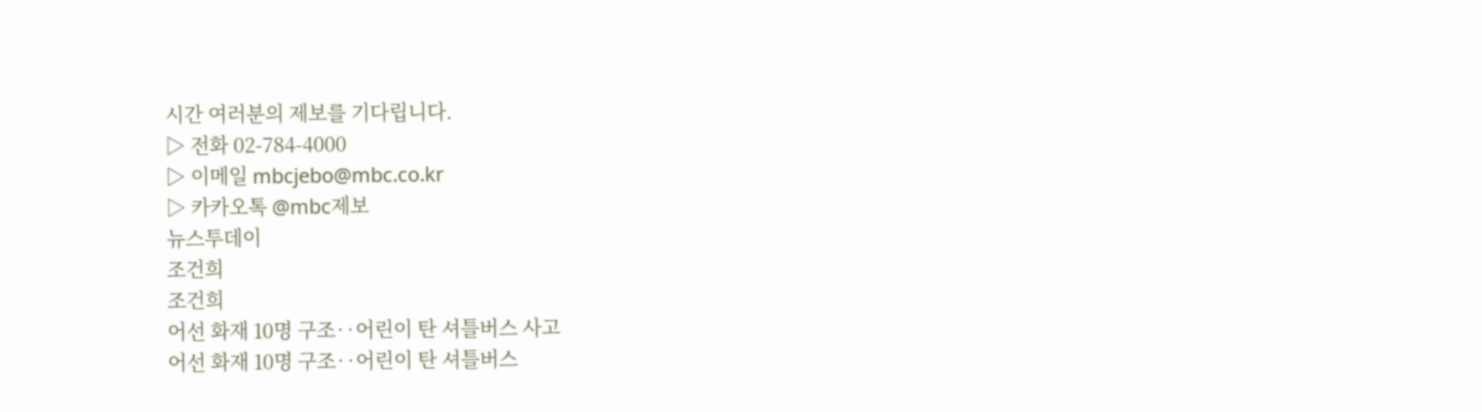시간 여러분의 제보를 기다립니다.
▷ 전화 02-784-4000
▷ 이메일 mbcjebo@mbc.co.kr
▷ 카카오톡 @mbc제보
뉴스투데이
조건희
조건희
어선 화재 10명 구조‥어린이 탄 셔틀버스 사고
어선 화재 10명 구조‥어린이 탄 셔틀버스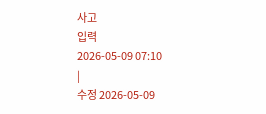사고
입력
2026-05-09 07:10
|
수정 2026-05-09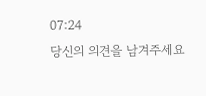07:24
당신의 의견을 남겨주세요